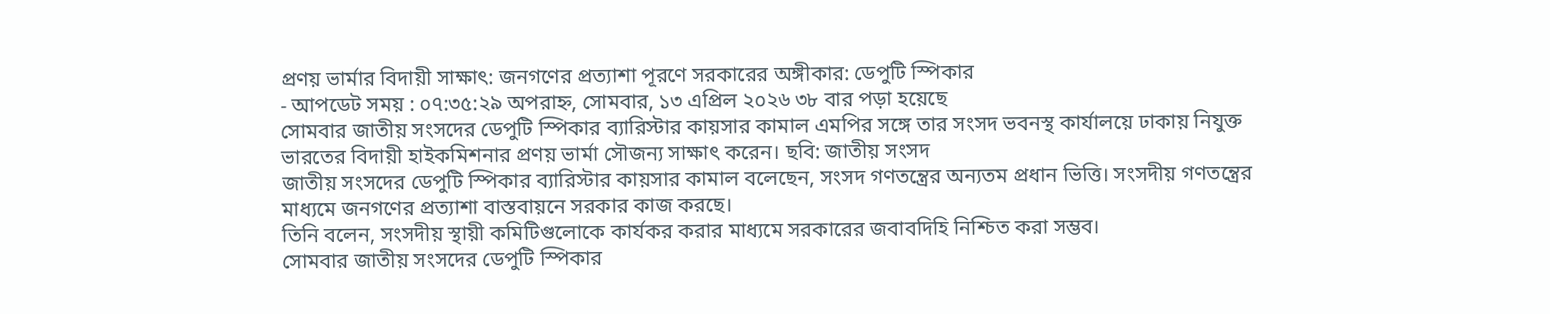প্রণয় ভার্মার বিদায়ী সাক্ষাৎ: জনগণের প্রত্যাশা পূরণে সরকারের অঙ্গীকার: ডেপুটি স্পিকার
- আপডেট সময় : ০৭:৩৫:২৯ অপরাহ্ন, সোমবার, ১৩ এপ্রিল ২০২৬ ৩৮ বার পড়া হয়েছে
সোমবার জাতীয় সংসদের ডেপুটি স্পিকার ব্যারিস্টার কায়সার কামাল এমপির সঙ্গে তার সংসদ ভবনস্থ কার্যালয়ে ঢাকায় নিযুক্ত ভারতের বিদায়ী হাইকমিশনার প্রণয় ভার্মা সৌজন্য সাক্ষাৎ করেন। ছবি: জাতীয় সংসদ
জাতীয় সংসদের ডেপুটি স্পিকার ব্যারিস্টার কায়সার কামাল বলেছেন, সংসদ গণতন্ত্রের অন্যতম প্রধান ভিত্তি। সংসদীয় গণতন্ত্রের মাধ্যমে জনগণের প্রত্যাশা বাস্তবায়নে সরকার কাজ করছে।
তিনি বলেন, সংসদীয় স্থায়ী কমিটিগুলোকে কার্যকর করার মাধ্যমে সরকারের জবাবদিহি নিশ্চিত করা সম্ভব।
সোমবার জাতীয় সংসদের ডেপুটি স্পিকার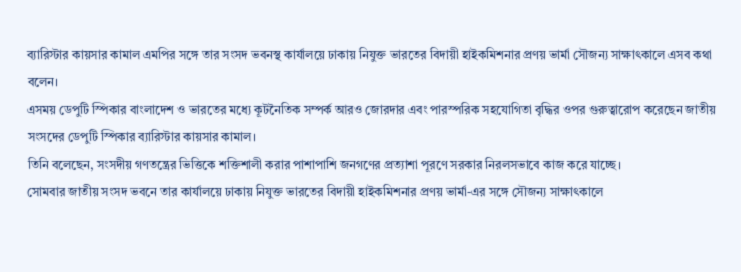ব্যারিস্টার কায়সার কামাল এমপির সঙ্গে তার সংসদ ভবনস্থ কার্যালয়ে ঢাকায় নিযুক্ত ভারতের বিদায়ী হাইকমিশনার প্রণয় ভার্মা সৌজন্য সাক্ষাৎকালে এসব কথা বলেন।
এসময় ডেপুটি স্পিকার বাংলাদেশ ও ভারতের মধ্যে কূটনৈতিক সম্পর্ক আরও জোরদার এবং পারস্পরিক সহযোগিতা বৃদ্ধির ওপর গুরুত্বারোপ করেছেন জাতীয় সংসদের ডেপুটি স্পিকার ব্যারিস্টার কায়সার কামাল।
তিনি বলেছেন, সংসদীয় গণতন্ত্রের ভিত্তিকে শক্তিশালী করার পাশাপাশি জনগণের প্রত্যাশা পূরণে সরকার নিরলসভাবে কাজ করে যাচ্ছে।
সোমবার জাতীয় সংসদ ভবনে তার কার্যালয়ে ঢাকায় নিযুক্ত ভারতের বিদায়ী হাইকমিশনার প্রণয় ভার্মা-এর সঙ্গে সৌজন্য সাক্ষাৎকালে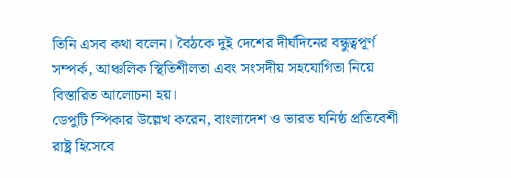তিনি এসব কথা বলেন। বৈঠকে দুই দেশের দীর্ঘদিনের বন্ধুত্বপূর্ণ সম্পর্ক, আঞ্চলিক স্থিতিশীলতা এবং সংসদীয় সহযোগিতা নিয়ে বিস্তারিত আলোচনা হয়।
ডেপুটি স্পিকার উল্লেখ করেন, বাংলাদেশ ও ভারত ঘনিষ্ঠ প্রতিবেশী রাষ্ট্র হিসেবে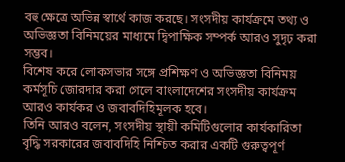বহু ক্ষেত্রে অভিন্ন স্বার্থে কাজ করছে। সংসদীয় কার্যক্রমে তথ্য ও অভিজ্ঞতা বিনিময়ের মাধ্যমে দ্বিপাক্ষিক সম্পর্ক আরও সুদৃঢ় করা সম্ভব।
বিশেষ করে লোকসভার সঙ্গে প্রশিক্ষণ ও অভিজ্ঞতা বিনিময় কর্মসূচি জোরদার করা গেলে বাংলাদেশের সংসদীয় কার্যক্রম আরও কার্যকর ও জবাবদিহিমূলক হবে।
তিনি আরও বলেন, সংসদীয় স্থায়ী কমিটিগুলোর কার্যকারিতা বৃদ্ধি সরকারের জবাবদিহি নিশ্চিত করার একটি গুরুত্বপূর্ণ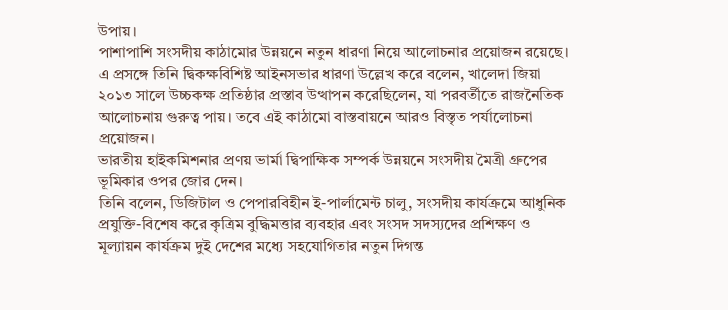উপায়।
পাশাপাশি সংসদীয় কাঠামোর উন্নয়নে নতুন ধারণা নিয়ে আলোচনার প্রয়োজন রয়েছে। এ প্রসঙ্গে তিনি দ্বিকক্ষবিশিষ্ট আইনসভার ধারণা উল্লেখ করে বলেন, খালেদা জিয়া ২০১৩ সালে উচ্চকক্ষ প্রতিষ্ঠার প্রস্তাব উত্থাপন করেছিলেন, যা পরবর্তীতে রাজনৈতিক আলোচনায় গুরুত্ব পায়। তবে এই কাঠামো বাস্তবায়নে আরও বিস্তৃত পর্যালোচনা প্রয়োজন।
ভারতীয় হাইকমিশনার প্রণয় ভার্মা দ্বিপাক্ষিক সম্পর্ক উন্নয়নে সংসদীয় মৈত্রী গ্রুপের ভূমিকার ওপর জোর দেন।
তিনি বলেন, ডিজিটাল ও পেপারবিহীন ই-পার্লামেন্ট চালু, সংসদীয় কার্যক্রমে আধুনিক প্রযুক্তি-বিশেষ করে কৃত্রিম বুদ্ধিমত্তার ব্যবহার এবং সংসদ সদস্যদের প্রশিক্ষণ ও মূল্যায়ন কার্যক্রম দুই দেশের মধ্যে সহযোগিতার নতুন দিগন্ত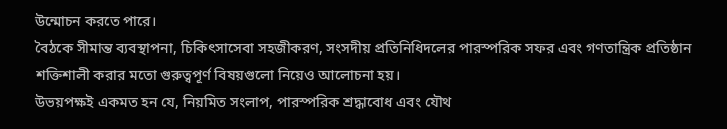উন্মোচন করতে পারে।
বৈঠকে সীমান্ত ব্যবস্থাপনা, চিকিৎসাসেবা সহজীকরণ, সংসদীয় প্রতিনিধিদলের পারস্পরিক সফর এবং গণতান্ত্রিক প্রতিষ্ঠান শক্তিশালী করার মতো গুরুত্বপূর্ণ বিষয়গুলো নিয়েও আলোচনা হয়।
উভয়পক্ষই একমত হন যে, নিয়মিত সংলাপ, পারস্পরিক শ্রদ্ধাবোধ এবং যৌথ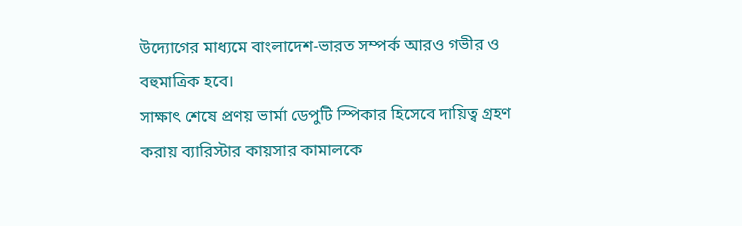উদ্যোগের মাধ্যমে বাংলাদেশ-ভারত সম্পর্ক আরও গভীর ও বহুমাত্রিক হবে।
সাক্ষাৎ শেষে প্রণয় ভার্মা ডেপুটি স্পিকার হিসেবে দায়িত্ব গ্রহণ করায় ব্যারিস্টার কায়সার কামালকে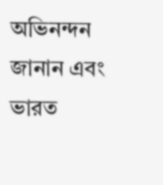অভিনন্দন জানান এবং ভারত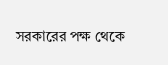সরকারের পক্ষ থেকে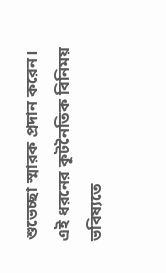শুভেচ্ছা স্মারক প্রদান করেন।
এই ধরনের কূটনৈতিক বিনিময় ভবিষ্যতে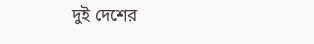দুই দেশের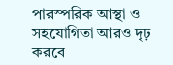পারস্পরিক আস্থা ও সহযোগিতা আরও দৃঢ় করবে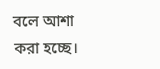বলে আশা করা হচ্ছে।